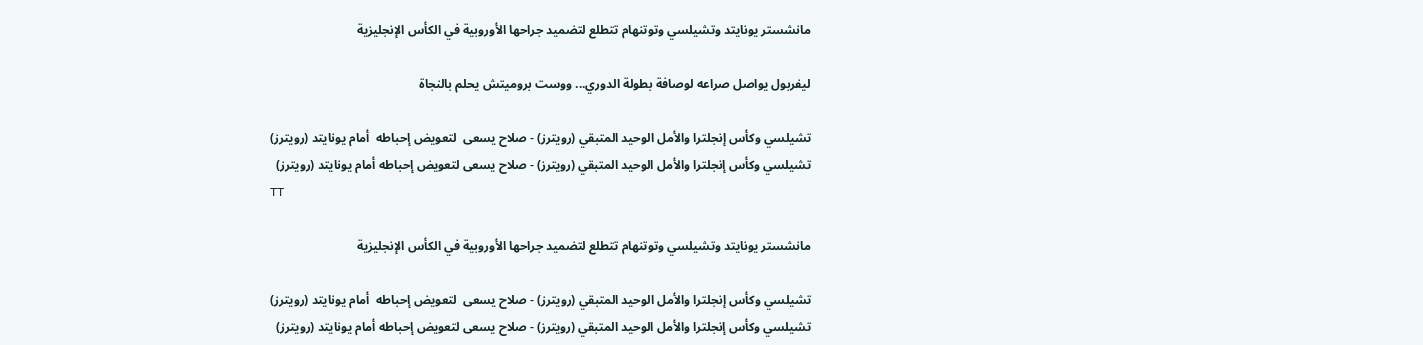مانشستر يونايتد وتشيلسي وتوتنهام تتطلع لتضميد جراحها الأوروبية في الكأس الإنجليزية

ليفربول يواصل صراعه لوصافة بطولة الدوري... ووست بروميتش يحلم بالنجاة

تشيلسي وكأس إنجلترا والأمل الوحيد المتبقي (رويترز) - صلاح يسعى  لتعويض إحباطه  أمام يونايتد (رويترز)
تشيلسي وكأس إنجلترا والأمل الوحيد المتبقي (رويترز) - صلاح يسعى لتعويض إحباطه أمام يونايتد (رويترز)
TT

مانشستر يونايتد وتشيلسي وتوتنهام تتطلع لتضميد جراحها الأوروبية في الكأس الإنجليزية

تشيلسي وكأس إنجلترا والأمل الوحيد المتبقي (رويترز) - صلاح يسعى  لتعويض إحباطه  أمام يونايتد (رويترز)
تشيلسي وكأس إنجلترا والأمل الوحيد المتبقي (رويترز) - صلاح يسعى لتعويض إحباطه أمام يونايتد (رويترز)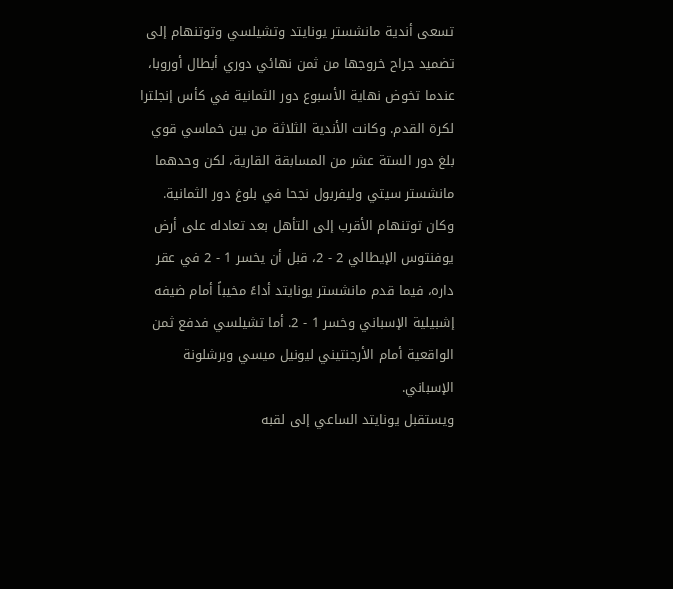تسعى أندية مانشستر يونايتد وتشيلسي وتوتنهام إلى تضميد جراح خروجها من ثمن نهائي دوري أبطال أوروبا، عندما تخوض نهاية الأسبوع دور الثمانية في كأس إنجلترا لكرة القدم. وكانت الأندية الثلاثة من بين خماسي قوي بلغ دور الستة عشر من المسابقة القارية، لكن وحدهما مانشستر سيتي وليفربول نجحا في بلوغ دور الثمانية. وكان توتنهام الأقرب إلى التأهل بعد تعادله على أرض يوفنتوس الإيطالي 2 - 2، قبل أن يخسر 1 - 2 في عقر داره، فيما قدم مانشستر يونايتد أداءً مخيباً أمام ضيفه إشبيلية الإسباني وخسر 1 - 2. أما تشيلسي فدفع ثمن الواقعية أمام الأرجنتيني ليونيل ميسي وبرشلونة الإسباني.
ويستقبل يونايتد الساعي إلى لقبه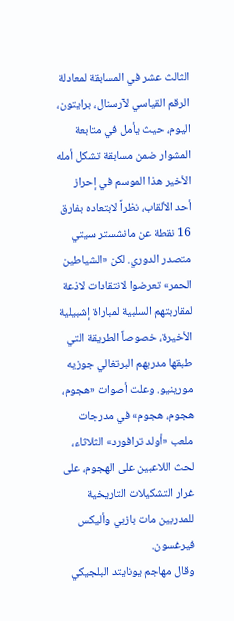الثالث عشر في المسابقة لمعادلة الرقم القياسي لآرسنال، برايتون، اليوم، حيث يأمل في متابعة المشوار ضمن مسابقة تشكل أمله الأخير هذا الموسم في إحراز أحد الألقاب، نظراً لابتعاده بفارق 16 نقطة عن مانشستر سيتي متصدر الدوري. لكن «الشياطين الحمر» تعرضوا لانتقادات لاذعة لمقاربتهم السلبية لمباراة إشبيلية الأخيرة، خصوصاً الطريقة التي طبقها مدربهم البرتغالي جوزيه مورينيو. وعلت أصوات «هجوم، هجوم، هجوم» في مدرجات ملعب «أولد ترافورد» الثلاثاء، لحث اللاعبين على الهجوم، على غرار التشكيلات التاريخية للمدربين مات بازبي وأليكس فيرغسون.
وقال مهاجم يونايتد البلجيكي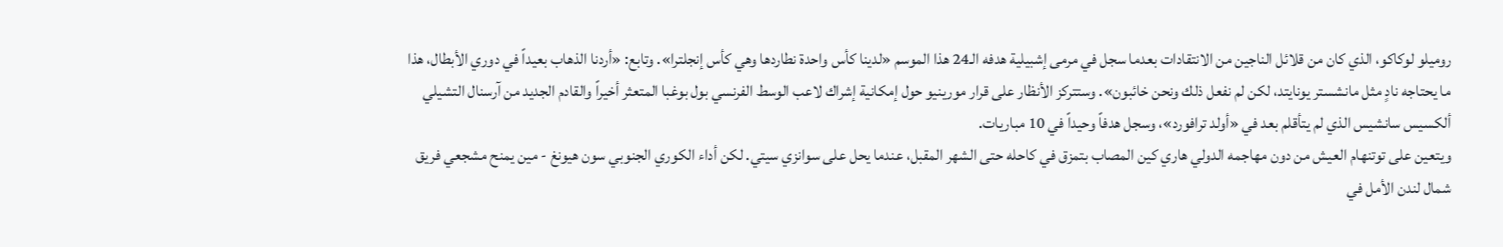روميلو لوكاكو، الذي كان من قلائل الناجين من الانتقادات بعدما سجل في مرمى إشبيلية هدفه الـ24 هذا الموسم «لدينا كأس واحدة نطاردها وهي كأس إنجلترا». وتابع: «أردنا الذهاب بعيداً في دوري الأبطال، هذا ما يحتاجه نادٍ مثل مانشستر يونايتد، لكن لم نفعل ذلك ونحن خائبون». وستتركز الأنظار على قرار مورينيو حول إمكانية إشراك لاعب الوسط الفرنسي بول بوغبا المتعثر أخيراً والقادم الجديد من آرسنال التشيلي ألكسيس سانشيس الذي لم يتأقلم بعد في «أولد ترافورد»، وسجل هدفاً وحيداً في 10 مباريات.
ويتعين على توتنهام العيش من دون مهاجمه الدولي هاري كين المصاب بتمزق في كاحله حتى الشهر المقبل، عندما يحل على سوانزي سيتي. لكن أداء الكوري الجنوبي سون هيونغ - مين يمنح مشجعي فريق شمال لندن الأمل في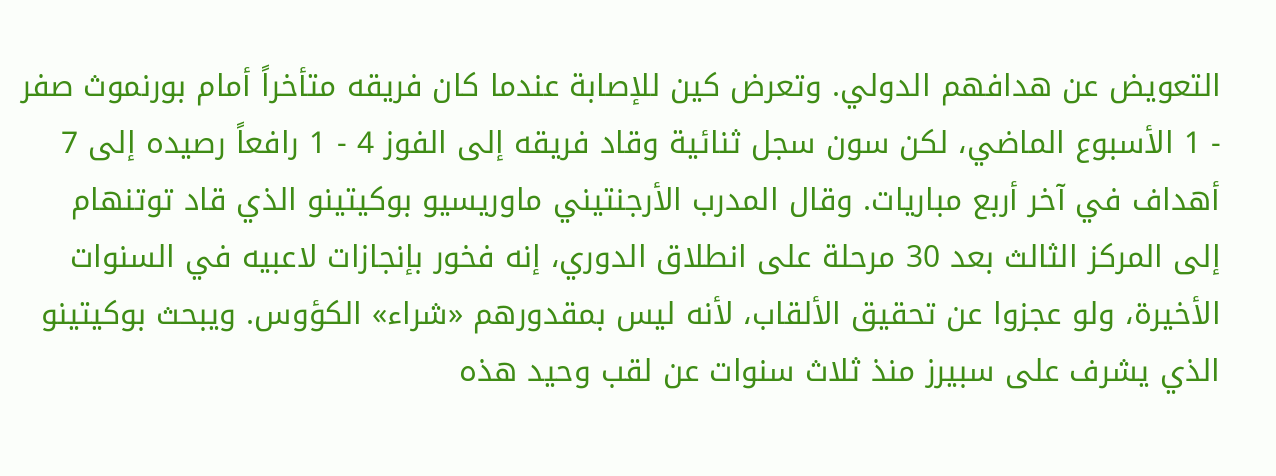التعويض عن هدافهم الدولي. وتعرض كين للإصابة عندما كان فريقه متأخراً أمام بورنموث صفر - 1 الأسبوع الماضي، لكن سون سجل ثنائية وقاد فريقه إلى الفوز 4 - 1 رافعاً رصيده إلى 7 أهداف في آخر أربع مباريات. وقال المدرب الأرجنتيني ماوريسيو بوكيتينو الذي قاد توتنهام إلى المركز الثالث بعد 30 مرحلة على انطلاق الدوري، إنه فخور بإنجازات لاعبيه في السنوات الأخيرة، ولو عجزوا عن تحقيق الألقاب، لأنه ليس بمقدورهم «شراء» الكؤوس. ويبحث بوكيتينو الذي يشرف على سبيرز منذ ثلاث سنوات عن لقب وحيد هذه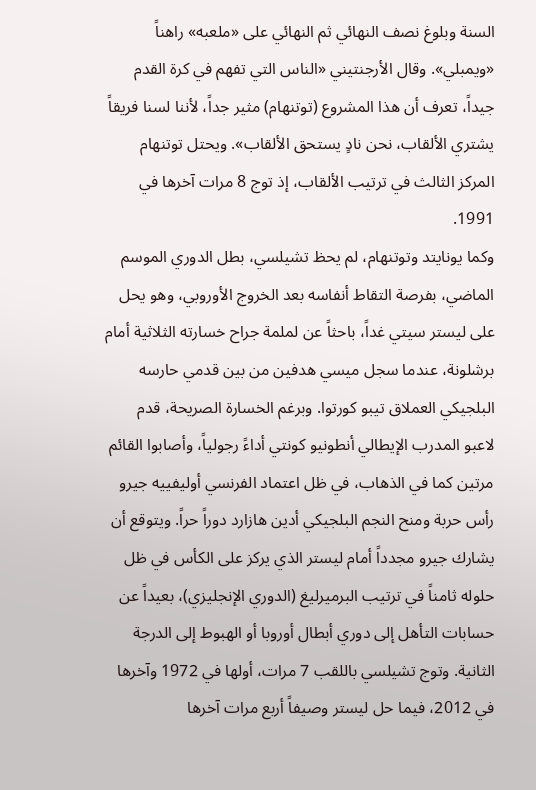السنة وبلوغ نصف النهائي ثم النهائي على «ملعبه» راهناً «ويمبلي». وقال الأرجنتيني «الناس التي تفهم في كرة القدم جيداً، تعرف أن هذا المشروع (توتنهام) مثير جداً، لأننا لسنا فريقاً يشتري الألقاب، نحن نادٍ يستحق الألقاب». ويحتل توتنهام المركز الثالث في ترتيب الألقاب، إذ توج 8 مرات آخرها في 1991.
وكما يونايتد وتوتنهام، لم يحظ تشيلسي، بطل الدوري الموسم الماضي، بفرصة التقاط أنفاسه بعد الخروج الأوروبي، وهو يحل على ليستر سيتي غداً، باحثاً عن لملمة جراح خسارته الثلاثية أمام برشلونة، عندما سجل ميسي هدفين من بين قدمي حارسه البلجيكي العملاق تيبو كورتوا. وبرغم الخسارة الصريحة، قدم لاعبو المدرب الإيطالي أنطونيو كونتي أداءً رجولياً، وأصابوا القائم مرتين كما في الذهاب، في ظل اعتماد الفرنسي أوليفييه جيرو رأس حربة ومنح النجم البلجيكي أدين هازارد دوراً حراً. ويتوقع أن يشارك جيرو مجدداً أمام ليستر الذي يركز على الكأس في ظل حلوله ثامناً في ترتيب البرميرليغ (الدوري الإنجليزي)، بعيداً عن حسابات التأهل إلى دوري أبطال أوروبا أو الهبوط إلى الدرجة الثانية. وتوج تشيلسي باللقب 7 مرات، أولها في 1972 وآخرها في 2012، فيما حل ليستر وصيفاً أربع مرات آخرها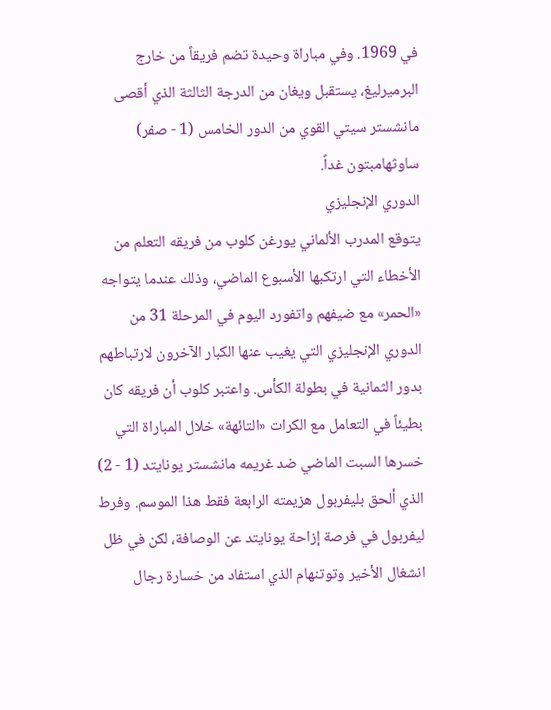في 1969. وفي مباراة وحيدة تضم فريقاً من خارج البرميرليغ، يستقبل ويغان من الدرجة الثالثة الذي أقصى مانشستر سيتي القوي من الدور الخامس (1 - صفر) ساوثهامبتون غداً.
الدوري الإنجليزي
يتوقع المدرب الألماني يورغن كلوب من فريقه التعلم من الأخطاء التي ارتكبها الأسبوع الماضي، وذلك عندما يتواجه «الحمر» مع ضيفهم واتفورد اليوم في المرحلة 31 من الدوري الإنجليزي التي يغيب عنها الكبار الآخرون لارتباطهم بدور الثمانية في بطولة الكأس. واعتبر كلوب أن فريقه كان بطيئاً في التعامل مع الكرات «التائهة» خلال المباراة التي خسرها السبت الماضي ضد غريمه مانشستر يونايتد (1 - 2) الذي ألحق بليفربول هزيمته الرابعة فقط هذا الموسم. وفرط ليفربول في فرصة إزاحة يونايتد عن الوصافة، لكن في ظل انشغال الأخير وتوتنهام الذي استفاد من خسارة رجال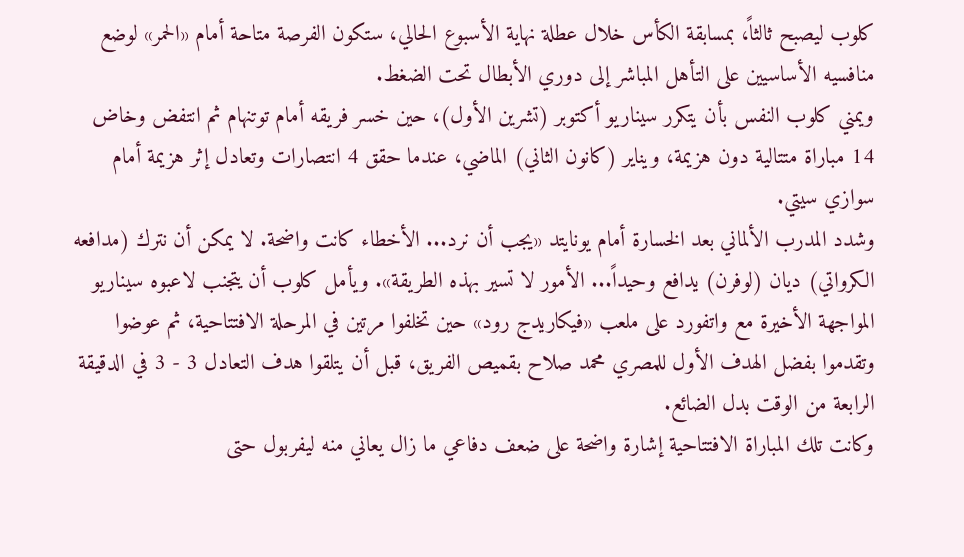كلوب ليصبح ثالثاً، بمسابقة الكأس خلال عطلة نهاية الأسبوع الحالي، ستكون الفرصة متاحة أمام «الحمر» لوضع منافسيه الأساسيين على التأهل المباشر إلى دوري الأبطال تحت الضغط.
ويمني كلوب النفس بأن يتكرر سيناريو أكتوبر (تشرين الأول)، حين خسر فريقه أمام توتنهام ثم انتفض وخاض 14 مباراة متتالية دون هزيمة، ويناير (كانون الثاني) الماضي، عندما حقق 4 انتصارات وتعادل إثر هزيمة أمام سوازي سيتي.
وشدد المدرب الألماني بعد الخسارة أمام يونايتد «يجب أن نرد... الأخطاء كانت واضحة. لا يمكن أن نترك (مدافعه الكرواتي) ديان (لوفرن) يدافع وحيداً... الأمور لا تسير بهذه الطريقة». ويأمل كلوب أن يتجنب لاعبوه سيناريو المواجهة الأخيرة مع واتفورد على ملعب «فيكاريدج رود» حين تخلفوا مرتين في المرحلة الافتتاحية، ثم عوضوا وتقدموا بفضل الهدف الأول للمصري محمد صلاح بقميص الفريق، قبل أن يتلقوا هدف التعادل 3 - 3 في الدقيقة الرابعة من الوقت بدل الضائع.
وكانت تلك المباراة الافتتاحية إشارة واضحة على ضعف دفاعي ما زال يعاني منه ليفربول حتى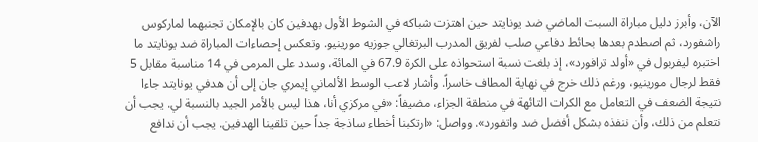الآن، وأبرز دليل مباراة السبت الماضي ضد يونايتد حين اهتزت شباكه في الشوط الأول بهدفين كان بالإمكان تجنبهما لماركوس راشفورد، ثم اصطدم بعدها بحائط دفاعي صلب لفريق المدرب البرتغالي جوزيه مورينيو. وتعكس إحصاءات المباراة ضد يونايتد ما اختبره ليفربول في «أولد ترافورد»، إذ بلغت نسبة استحواذه على الكرة 67.9 في المائة، وسدد على المرمى في 14 مناسبة مقابل 5 فقط لرجال مورينيو، ورغم ذلك خرج في نهاية المطاف خاسراً. وأشار لاعب الوسط الألماني إيمري جان إلى أن هدفي يونايتد جاءا نتيجة الضعف في التعامل مع الكرات التائهة في منطقة الجزاء، مضيفاً: «في مركزي أنا، هذا ليس بالأمر الجيد بالنسبة لي. يجب أن نتعلم من ذلك، وأن ننفذه بشكل أفضل ضد واتفورد». وواصل: «ارتكبنا أخطاء ساذجة جداً حين تلقينا الهدفين. يجب أن ندافع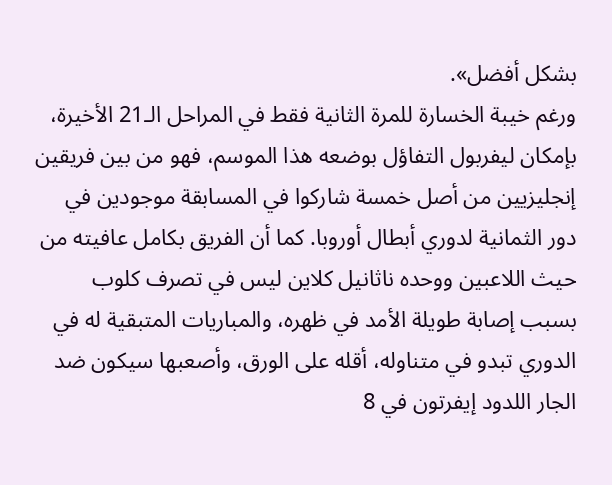بشكل أفضل».
ورغم خيبة الخسارة للمرة الثانية فقط في المراحل الـ21 الأخيرة، بإمكان ليفربول التفاؤل بوضعه هذا الموسم، فهو من بين فريقين إنجليزيين من أصل خمسة شاركوا في المسابقة موجودين في دور الثمانية لدوري أبطال أوروبا. كما أن الفريق بكامل عافيته من حيث اللاعبين ووحده ناثانيل كلاين ليس في تصرف كلوب بسبب إصابة طويلة الأمد في ظهره، والمباريات المتبقية له في الدوري تبدو في متناوله، أقله على الورق، وأصعبها سيكون ضد الجار اللدود إيفرتون في 8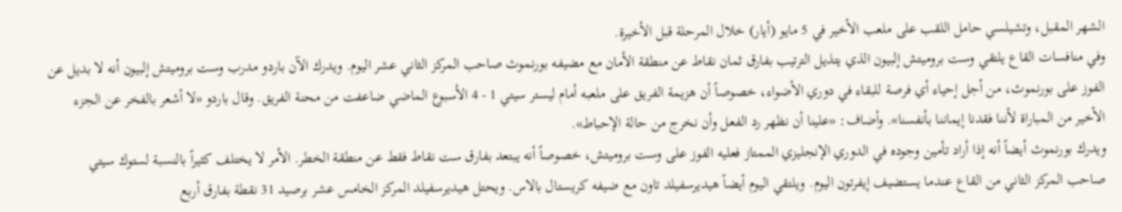الشهر المقبل، وتشيلسي حامل اللقب على ملعب الأخير في 5 مايو (أيار) خلال المرحلة قبل الأخيرة.
وفي منافسات القاع يلتقي وست بروميتش إلبيون الذي يتذيل الترتيب بفارق ثمان نقاط عن منطقة الأمان مع مضيفه بورنموث صاحب المركز الثاني عشر اليوم. ويدرك الآن باردو مدرب وست بروميتش إلبيون أنه لا بديل عن الفوز على بورنموث، من أجل إحياء أي فرصة للبقاء في دوري الأضواء، خصوصاً أن هزيمة الفريق على ملعبه أمام ليستر سيتي 1 - 4 الأسبوع الماضي ضاعفت من محنة الفريق. وقال باردو «لا أشعر بالفخر عن الجزء الأخير من المباراة لأننا فقدنا إيماننا بأنفسنا». وأضاف: «علينا أن نظهر رد الفعل وأن نخرج من حالة الإحباط».
ويدرك بورنموث أيضاً أنه إذا أراد تأمين وجوده في الدوري الإنجليزي الممتاز فعليه الفوز على وست بروميتش، خصوصاً أنه يبتعد بفارق ست نقاط فقط عن منطقة الخطر. الأمر لا يختلف كثيراً بالنسبة لستوك سيتي صاحب المركز الثاني من القاع عندما يستضيف إيفرتون اليوم. ويلتقي اليوم أيضاً هيديرسفيلد تاون مع ضيفه كريستال بالاس. ويحتل هيديرسفيلد المركز الخامس عشر برصيد 31 نقطة بفارق أربع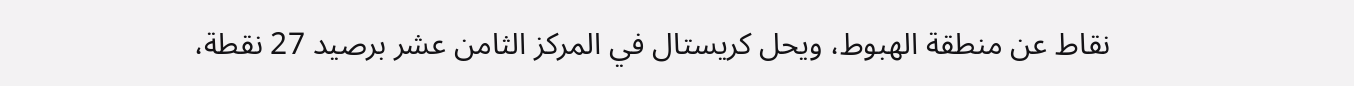نقاط عن منطقة الهبوط، ويحل كريستال في المركز الثامن عشر برصيد 27 نقطة،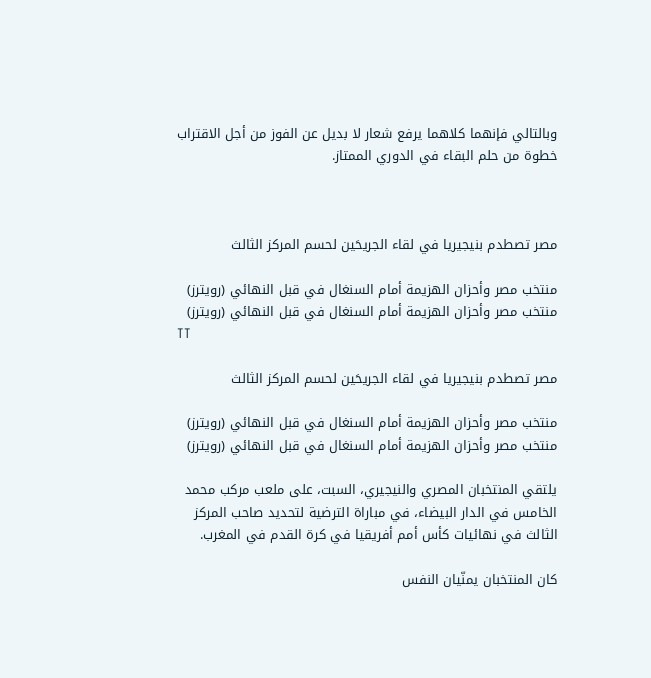وبالتالي فإنهما كلاهما يرفع شعار لا بديل عن الفوز من أجل الاقتراب خطوة من حلم البقاء في الدوري الممتاز.



مصر تصطدم بنيجيريا في لقاء الجريحَين لحسم المركز الثالث

منتخب مصر وأحزان الهزيمة أمام السنغال في قبل النهائي (رويترز)
منتخب مصر وأحزان الهزيمة أمام السنغال في قبل النهائي (رويترز)
TT

مصر تصطدم بنيجيريا في لقاء الجريحَين لحسم المركز الثالث

منتخب مصر وأحزان الهزيمة أمام السنغال في قبل النهائي (رويترز)
منتخب مصر وأحزان الهزيمة أمام السنغال في قبل النهائي (رويترز)

يلتقي المنتخبان المصري والنيجيري، السبت، على ملعب مركب محمد الخامس في الدار البيضاء، في مباراة الترضية لتحديد صاحب المركز الثالث في نهائيات كأس أمم أفريقيا في كرة القدم في المغرب.

كان المنتخبان يمنّيان النفس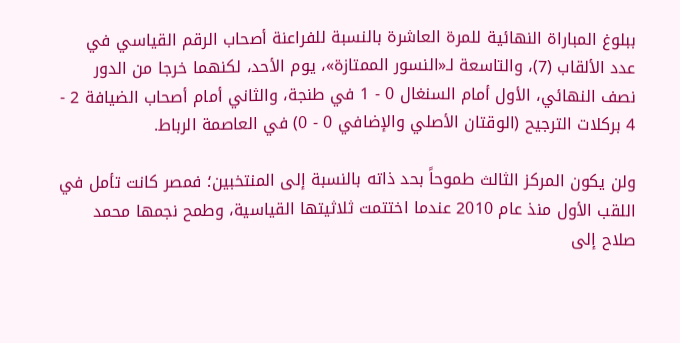ببلوغ المباراة النهائية للمرة العاشرة بالنسبة للفراعنة أصحاب الرقم القياسي في عدد الألقاب (7)، والتاسعة لـ«النسور الممتازة»، يوم الأحد، لكنهما خرجا من الدور نصف النهائي، الأول أمام السنغال 0 - 1 في طنجة، والثاني أمام أصحاب الضيافة 2 - 4 بركلات الترجيح (الوقتان الأصلي والإضافي 0 - 0) في العاصمة الرباط.

ولن يكون المركز الثالث طموحاً بحد ذاته بالنسبة إلى المنتخبين؛ فمصر كانت تأمل في اللقب الأول منذ عام 2010 عندما اختتمت ثلاثيتها القياسية، وطمح نجمها محمد صلاح إلى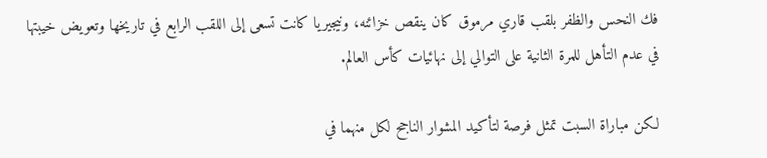فك النحس والظفر بلقب قاري مرموق كان ينقص خزائنه، ونيجيريا كانت تسعى إلى اللقب الرابع في تاريخها وتعويض خيبتها في عدم التأهل للمرة الثانية على التوالي إلى نهائيات كأس العالم.

لكن مباراة السبت تمثل فرصة لتأكيد المشوار الناجح لكل منهما في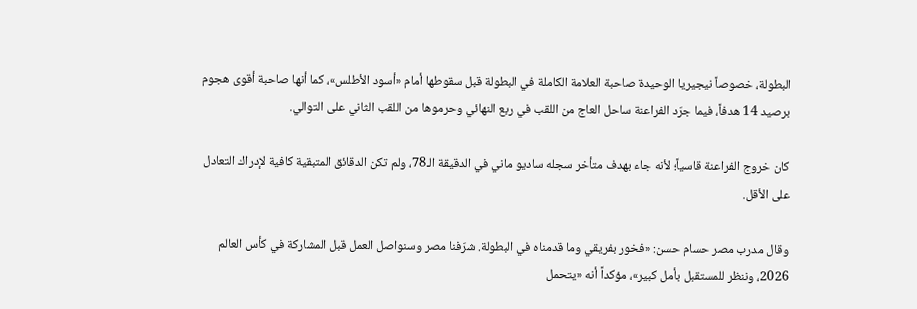البطولة، خصوصاً نيجيريا الوحيدة صاحبة العلامة الكاملة في البطولة قبل سقوطها أمام «أسود الأطلس»، كما أنها صاحبة أقوى هجوم برصيد 14 هدفاً، فيما جرّد الفراعنة ساحل العاج من اللقب في ربع النهائي وحرموها من اللقب الثاني على التوالي.

كان خروج الفراعنة قاسياً؛ لأنه جاء بهدف متأخر سجله ساديو ماني في الدقيقة الـ78، ولم تكن الدقائق المتبقية كافية لإدراك التعادل على الأقل.

وقال مدرب مصر حسام حسن: «فخور بفريقي وما قدمناه في البطولة. شرّفنا مصر وسنواصل العمل قبل المشاركة في كأس العالم 2026، وننظر للمستقبل بأمل كبير»، مؤكداً أنه «يتحمل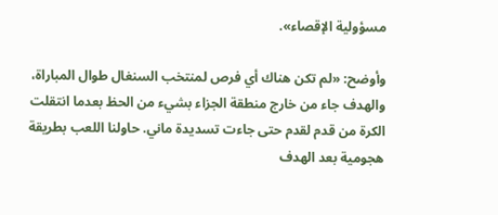مسؤولية الإقصاء».

وأوضح: «لم تكن هناك أي فرص لمنتخب السنغال طوال المباراة، والهدف جاء من خارج منطقة الجزاء بشيء من الحظ بعدما انتقلت الكرة من قدم لقدم حتى جاءت تسديدة ماني. حاولنا اللعب بطريقة هجومية بعد الهدف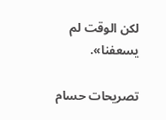لكن الوقت لم يسعفنا».

تصريحات حسام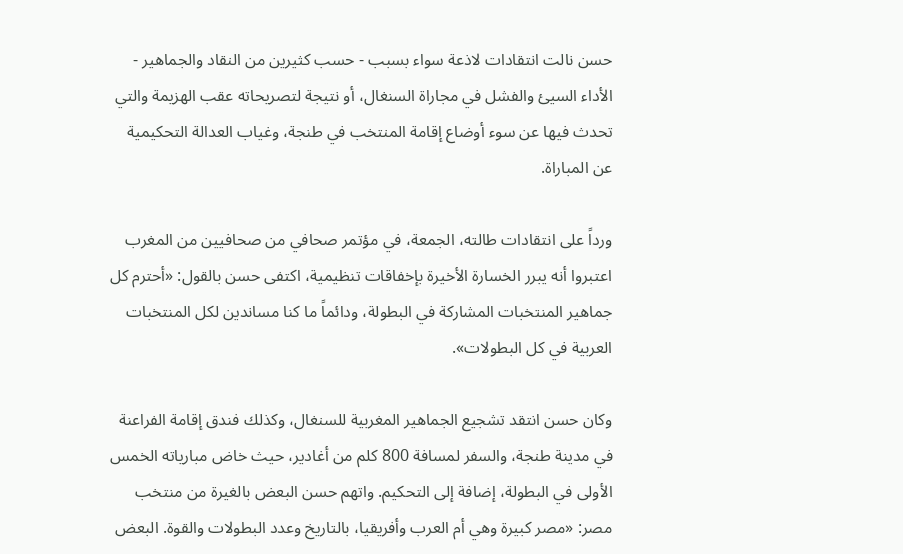حسن نالت انتقادات لاذعة سواء بسبب - حسب كثيرين من النقاد والجماهير - الأداء السيئ والفشل في مجاراة السنغال، أو نتيجة لتصريحاته عقب الهزيمة والتي تحدث فيها عن سوء أوضاع إقامة المنتخب في طنجة، وغياب العدالة التحكيمية عن المباراة.

ورداً على انتقادات طالته، الجمعة، في مؤتمر صحافي من صحافيين من المغرب اعتبروا أنه يبرر الخسارة الأخيرة بإخفاقات تنظيمية، اكتفى حسن بالقول: «أحترم كل جماهير المنتخبات المشاركة في البطولة، ودائماً ما كنا مساندين لكل المنتخبات العربية في كل البطولات».

وكان حسن انتقد تشجيع الجماهير المغربية للسنغال، وكذلك فندق إقامة الفراعنة في مدينة طنجة، والسفر لمسافة 800 كلم من أغادير، حيث خاض مبارياته الخمس الأولى في البطولة، إضافة إلى التحكيم. واتهم حسن البعض بالغيرة من منتخب مصر: «مصر كبيرة وهي أم العرب وأفريقيا، بالتاريخ وعدد البطولات والقوة. البعض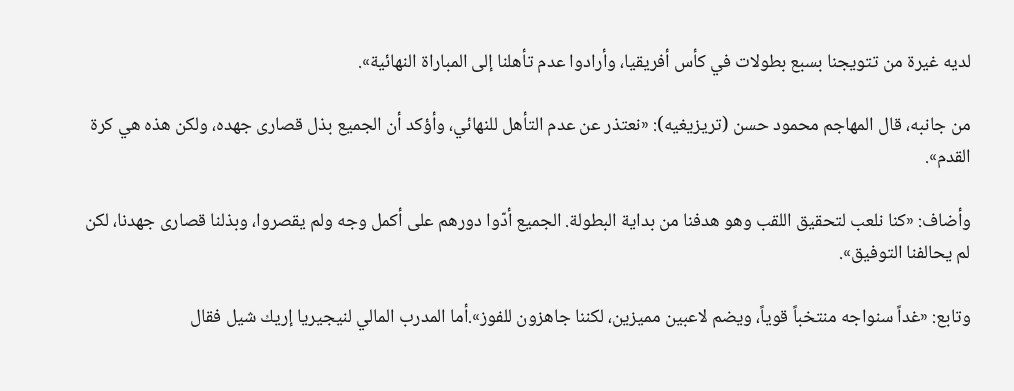لديه غيرة من تتويجنا بسبع بطولات في كأس أفريقيا، وأرادوا عدم تأهلنا إلى المباراة النهائية».

من جانبه، قال المهاجم محمود حسن (تريزيغيه): «نعتذر عن عدم التأهل للنهائي، وأؤكد أن الجميع بذل قصارى جهده، ولكن هذه هي كرة القدم».

وأضاف: «كنا نلعب لتحقيق اللقب وهو هدفنا من بداية البطولة. الجميع أدّوا دورهم على أكمل وجه ولم يقصروا، وبذلنا قصارى جهدنا، لكن لم يحالفنا التوفيق».

وتابع: «غداً سنواجه منتخباً قوياً، ويضم لاعبين مميزين، لكننا جاهزون للفوز».أما المدرب المالي لنيجيريا إريك شيل فقال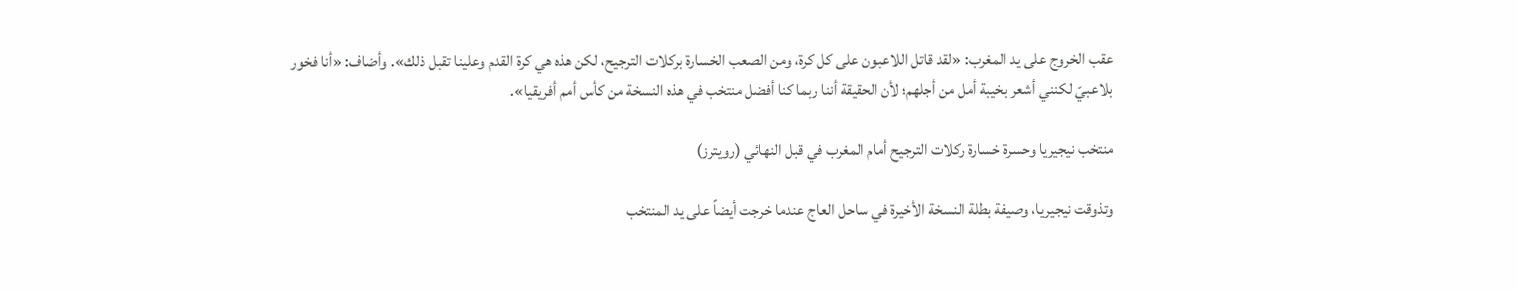عقب الخروج على يد المغرب: «لقد قاتل اللاعبون على كل كرة، ومن الصعب الخسارة بركلات الترجيح، لكن هذه هي كرة القدم وعلينا تقبل ذلك». وأضاف: «أنا فخور بلاعبيّ لكنني أشعر بخيبة أمل من أجلهم؛ لأن الحقيقة أننا ربما كنا أفضل منتخب في هذه النسخة من كأس أمم أفريقيا».

منتخب نيجيريا وحسرة خسارة ركلات الترجيح أمام المغرب في قبل النهائي (رويترز)

وتذوقت نيجيريا، وصيفة بطلة النسخة الأخيرة في ساحل العاج عندما خرجت أيضاً على يد المنتخب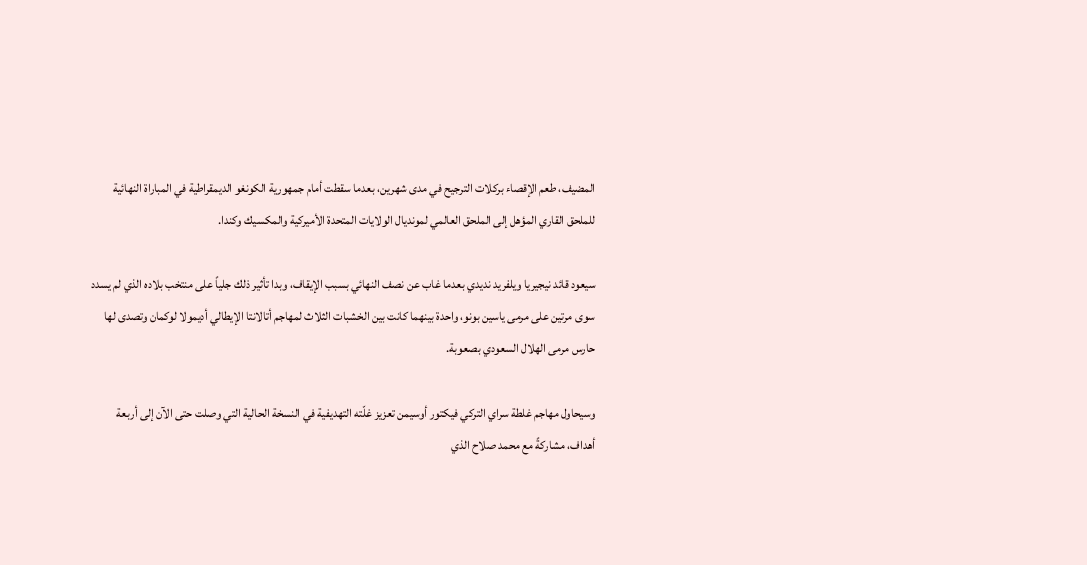المضيف، طعم الإقصاء بركلات الترجيح في مدى شهرين، بعدما سقطت أمام جمهورية الكونغو الديمقراطية في المباراة النهائية للملحق القاري المؤهل إلى الملحق العالمي لمونديال الولايات المتحدة الأميركية والمكسيك وكندا.

سيعود قائد نيجيريا ويلفريد نديدي بعدما غاب عن نصف النهائي بسبب الإيقاف، وبدا تأثير ذلك جلياً على منتخب بلاده الذي لم يسدد سوى مرتين على مرمى ياسين بونو، واحدة بينهما كانت بين الخشبات الثلاث لمهاجم أتالانتا الإيطالي أديمولا لوكمان وتصدى لها حارس مرمى الهلال السعودي بصعوبة.

وسيحاول مهاجم غلطة سراي التركي فيكتور أوسيمن تعزيز غلّته التهديفية في النسخة الحالية التي وصلت حتى الآن إلى أربعة أهداف، مشاركةً مع محمد صلاح الذي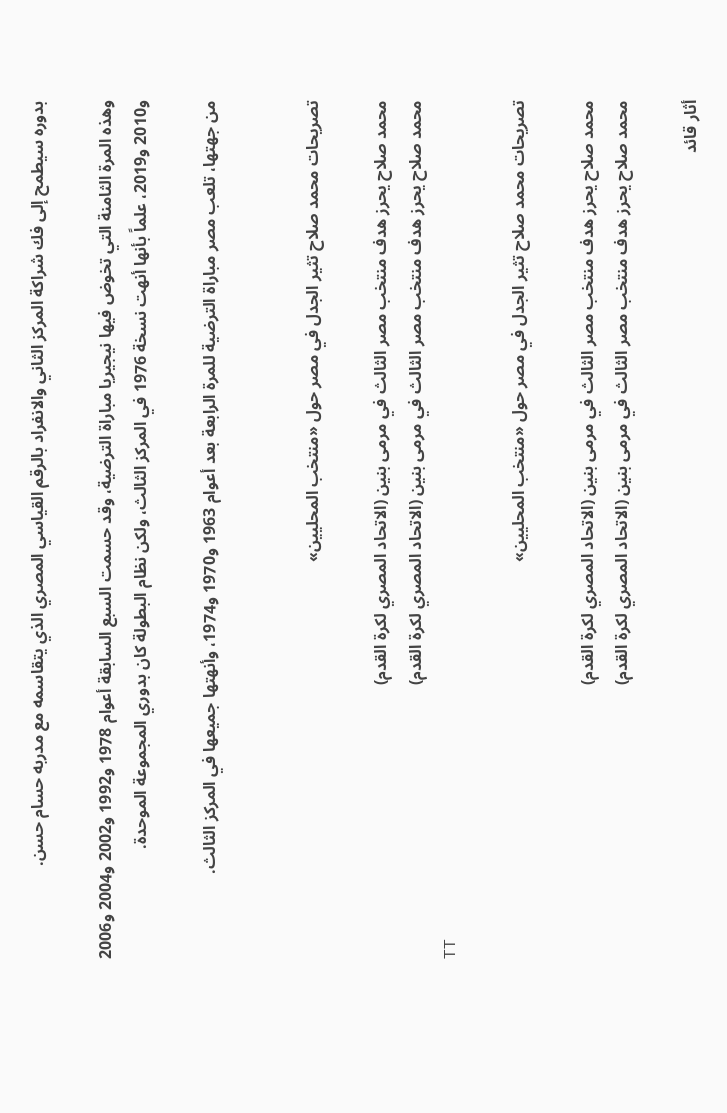بدوره سيطمح إلى فك شراكة المركز الثاني والانفراد بالرقم القياسي المصري الذي يتقاسمه مع مدربه حسام حسن.

وهذه المرة الثامنة التي تخوض فيها نيجيريا مباراة الترضية، وقد حسمت السبع السابقة أعوام 1978 و1992 و2002 و2004 و2006 و2010 و2019، علماً بأنها أنهت نسخة 1976 في المركز الثالث، ولكن نظام البطولة كان بدوري المجموعة الموحدة.

من جهتها، تلعب مصر مباراة الترضية للمرة الرابعة بعد أعوام 1963 و1970 و1974، وأنهتها جميعها في المركز الثالث.


تصريحات محمد صلاح تثير الجدل في مصر حول «منتخب المحليين»

محمد صلاح يحرز هدف منتخب مصر الثالث في مرمى بنين (الاتحاد المصري لكرة القدم)
محمد صلاح يحرز هدف منتخب مصر الثالث في مرمى بنين (الاتحاد المصري لكرة القدم)
TT

تصريحات محمد صلاح تثير الجدل في مصر حول «منتخب المحليين»

محمد صلاح يحرز هدف منتخب مصر الثالث في مرمى بنين (الاتحاد المصري لكرة القدم)
محمد صلاح يحرز هدف منتخب مصر الثالث في مرمى بنين (الاتحاد المصري لكرة القدم)

أثار قائد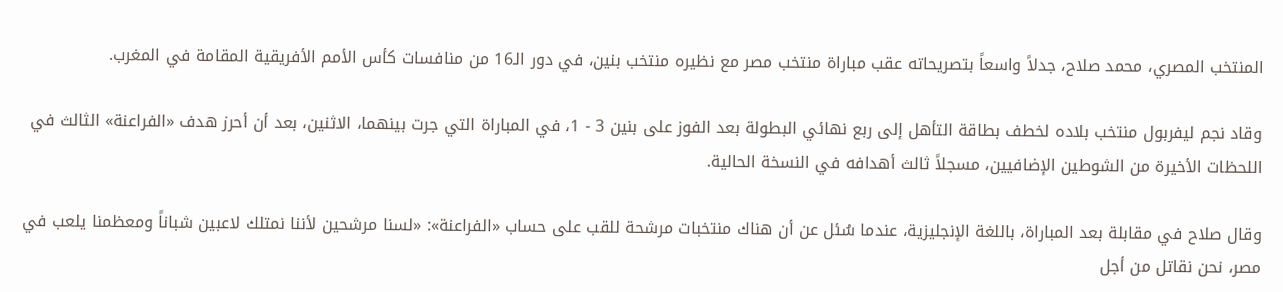المنتخب المصري، محمد صلاح، جدلاً واسعاً بتصريحاته عقب مباراة منتخب مصر مع نظيره منتخب بنين، في دور الـ16 من منافسات كأس الأمم الأفريقية المقامة في المغرب.

وقاد نجم ليفربول منتخب بلاده لخطف بطاقة التأهل إلى ربع نهائي البطولة بعد الفوز على بنين 3 - 1، في المباراة التي جرت بينهما، الاثنين، بعد أن أحرز هدف «الفراعنة» الثالث في اللحظات الأخيرة من الشوطين الإضافيين، مسجلاً ثالث أهدافه في النسخة الحالية.

وقال صلاح في مقابلة بعد المباراة، باللغة الإنجليزية، عندما سُئل عن أن هناك منتخبات مرشحة للقب على حساب «الفراعنة»: «لسنا مرشحين لأننا نمتلك لاعبين شباناً ومعظمنا يلعب في مصر، نحن نقاتل من أجل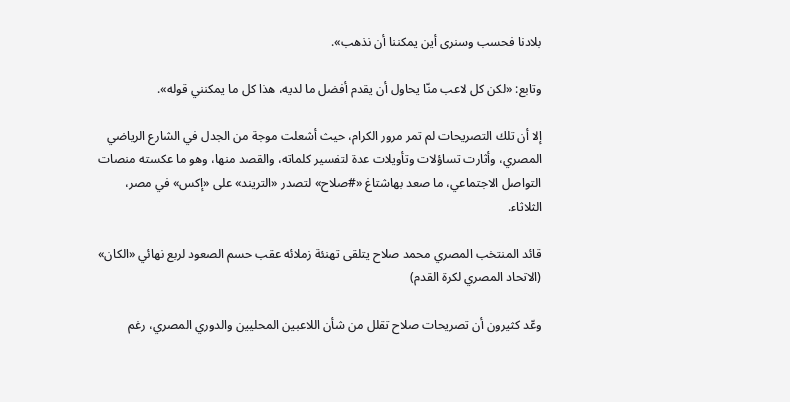بلادنا فحسب وسنرى أين يمكننا أن نذهب».

وتابع: «لكن كل لاعب منّا يحاول أن يقدم أفضل ما لديه، هذا كل ما يمكنني قوله».

إلا أن تلك التصريحات لم تمر مرور الكرام، حيث أشعلت موجة من الجدل في الشارع الرياضي المصري، وأثارت تساؤلات وتأويلات عدة لتفسير كلماته، والقصد منها، وهو ما عكسته منصات التواصل الاجتماعي، ما صعد بهاشتاغ «#صلاح» لتصدر «التريند» على «إكس» في مصر، الثلاثاء.

قائد المنتخب المصري محمد صلاح يتلقى تهنئة زملائه عقب حسم الصعود لربع نهائي «الكان» (الاتحاد المصري لكرة القدم)

وعّد كثيرون أن تصريحات صلاح تقلل من شأن اللاعبين المحليين والدوري المصري، رغم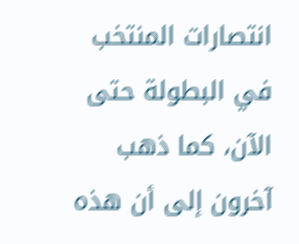انتصارات المنتخب في البطولة حتى الآن، كما ذهب آخرون إلى أن هذه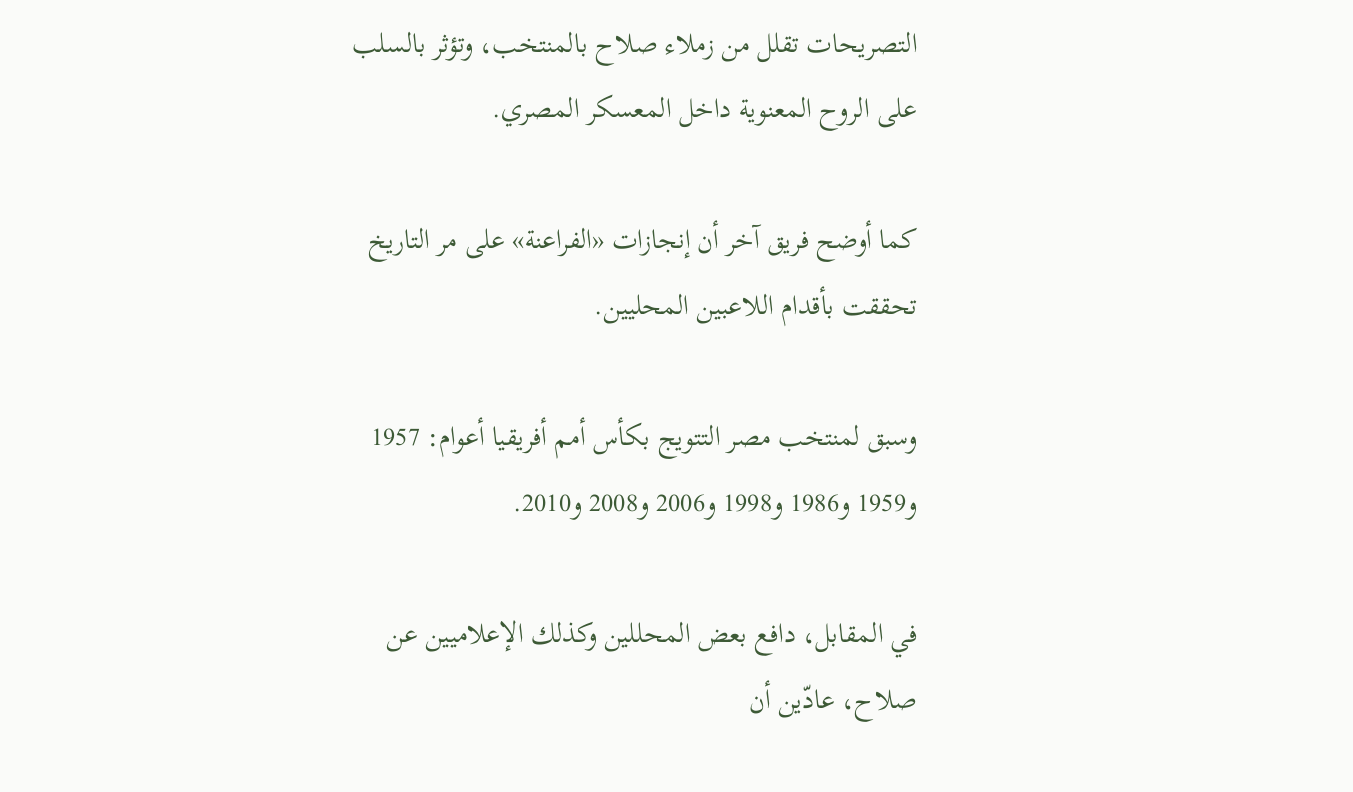التصريحات تقلل من زملاء صلاح بالمنتخب، وتؤثر بالسلب على الروح المعنوية داخل المعسكر المصري.

كما أوضح فريق آخر أن إنجازات «الفراعنة» على مر التاريخ تحققت بأقدام اللاعبين المحليين.

وسبق لمنتخب مصر التتويج بكأس أمم أفريقيا أعوام: 1957 و1959 و1986 و1998 و2006 و2008 و2010.

في المقابل، دافع بعض المحللين وكذلك الإعلاميين عن صلاح، عادّين أن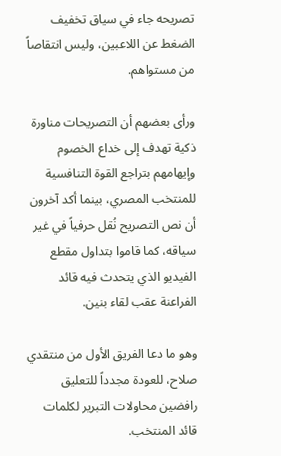تصريحه جاء في سياق تخفيف الضغط عن اللاعبين، وليس انتقاصاً من مستواهم.

ورأى بعضهم أن التصريحات مناورة ذكية تهدف إلى خداع الخصوم وإيهامهم بتراجع القوة التنافسية للمنتخب المصري، بينما أكد آخرون أن نص التصريح نُقل حرفياً في غير سياقه، كما قاموا بتداول مقطع الفيديو الذي يتحدث فيه قائد الفراعنة عقب لقاء بنين.

وهو ما دعا الفريق الأول من منتقدي صلاح، للعودة مجدداً للتعليق رافضين محاولات التبرير لكلمات قائد المنتخب.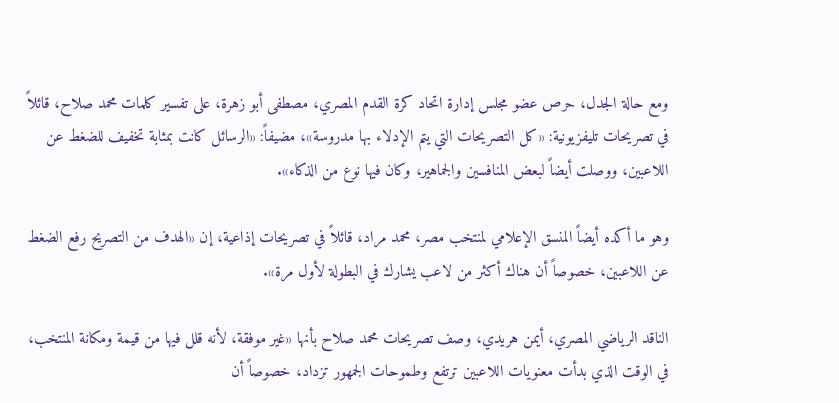ومع حالة الجدل، حرص عضو مجلس إدارة اتحاد كرة القدم المصري، مصطفى أبو زهرة، على تفسير كلمات محمد صلاح، قائلاً في تصريحات تليفزيونية: «كل التصريحات التي يتم الإدلاء بها مدروسة»، مضيفاً: «الرسائل كانت بمثابة تخفيف للضغط عن اللاعبين، ووصلت أيضاً لبعض المنافسين والجماهير، وكان فيها نوع من الذكاء».

وهو ما أكده أيضاً المنسق الإعلامي لمنتخب مصر، محمد مراد، قائلاً في تصريحات إذاعية، إن «الهدف من التصريح رفع الضغط عن اللاعبين، خصوصاً أن هناك أكثر من لاعب يشارك في البطولة لأول مرة».

الناقد الرياضي المصري، أيمن هريدي، وصف تصريحات محمد صلاح بأنها «غير موفقة، لأنه قلل فيها من قيمة ومكانة المنتخب، في الوقت الذي بدأت معنويات اللاعبين ترتفع وطموحات الجمهور تزداد، خصوصاً أن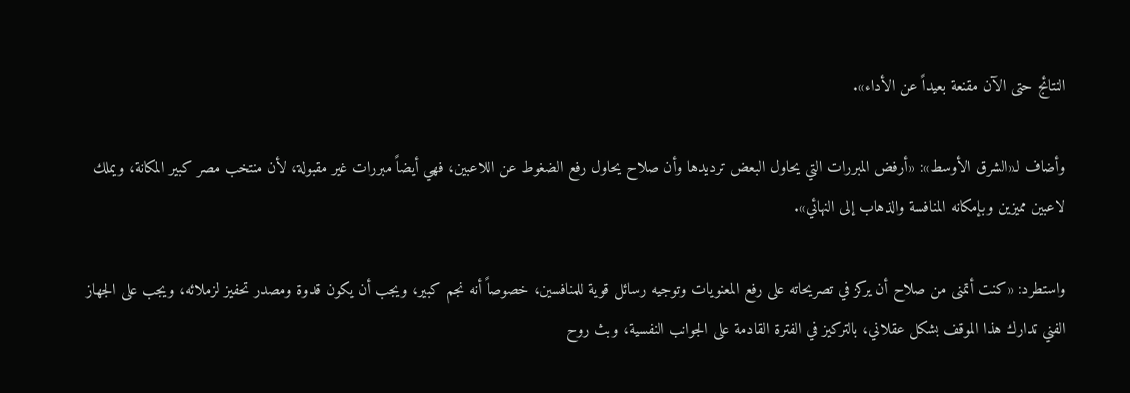النتائج حتى الآن مقنعة بعيداً عن الأداء».

وأضاف لـ«الشرق الأوسط»: «أرفض المبررات التي يحاول البعض ترديدها وأن صلاح يحاول رفع الضغوط عن اللاعبين، فهي أيضاً مبررات غير مقبولة، لأن منتخب مصر كبير المكانة، ويملك لاعبين مميزين وبإمكانه المنافسة والذهاب إلى النهائي».

واستطرد: «كنت أتمنى من صلاح أن يركز في تصريحاته على رفع المعنويات وتوجيه رسائل قوية للمنافسين، خصوصاً أنه نجم كبير، ويجب أن يكون قدوة ومصدر تحفيز لزملائه، ويجب على الجهاز الفني تدارك هذا الموقف بشكل عقلاني، بالتركيز في الفترة القادمة على الجوانب النفسية، وبث روح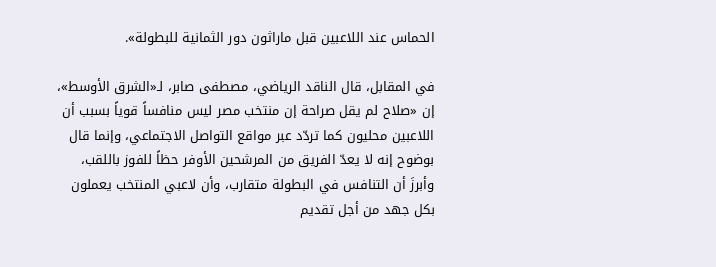الحماس عند اللاعبين قبل ماراثون دور الثمانية للبطولة».

في المقابل، قال الناقد الرياضي، مصطفى صابر، لـ«الشرق الأوسط»، إن «صلاح لم يقل صراحة إن منتخب مصر ليس منافساً قوياً بسبب أن اللاعبين محليون كما تردّد عبر مواقع التواصل الاجتماعي، وإنما قال بوضوح إنه لا يعدّ الفريق من المرشحين الأوفر حظاً للفوز باللقب، وأبرزَ أن التنافس في البطولة متقارب، وأن لاعبي المنتخب يعملون بكل جهد من أجل تقديم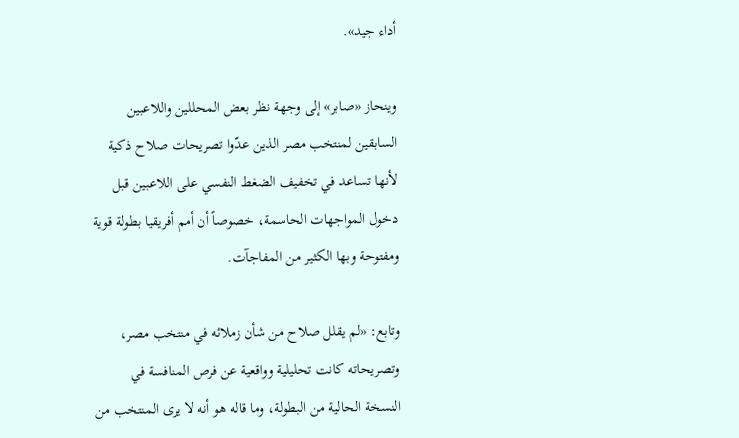أداء جيد».

وينحاز «صابر» إلى وجهة نظر بعض المحللين واللاعبين السابقين لمنتخب مصر الذين عدّوا تصريحات صلاح ذكية لأنها تساعد في تخفيف الضغط النفسي على اللاعبين قبل دخول المواجهات الحاسمة، خصوصاً أن أمم أفريقيا بطولة قوية ومفتوحة وبها الكثير من المفاجآت.

وتابع: «لم يقلل صلاح من شأن زملائه في منتخب مصر، وتصريحاته كانت تحليلية وواقعية عن فرص المنافسة في النسخة الحالية من البطولة، وما قاله هو أنه لا يرى المنتخب من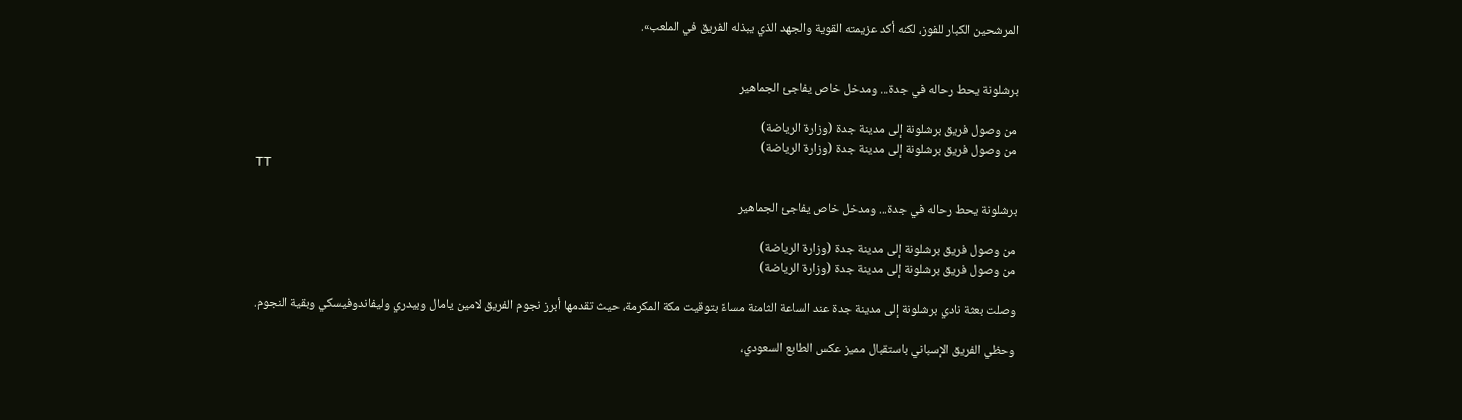المرشحين الكبار للفوز، لكنه أكد عزيمته القوية والجهد الذي يبذله الفريق في الملعب».


برشلونة يحط رحاله في جدة... ومدخل خاص يفاجئ الجماهير

من وصول فريق برشلونة إلى مدينة جدة (وزارة الرياضة)
من وصول فريق برشلونة إلى مدينة جدة (وزارة الرياضة)
TT

برشلونة يحط رحاله في جدة... ومدخل خاص يفاجئ الجماهير

من وصول فريق برشلونة إلى مدينة جدة (وزارة الرياضة)
من وصول فريق برشلونة إلى مدينة جدة (وزارة الرياضة)

وصلت بعثة نادي برشلونة إلى مدينة جدة عند الساعة الثامنة مساءً بتوقيت مكة المكرمة، حيث تقدمها أبرز نجوم الفريق لامين يامال وبيدري وليفاندوفيسكي وبقية النجوم.

وحظي الفريق الإسباني باستقبال مميز عكس الطابع السعودي،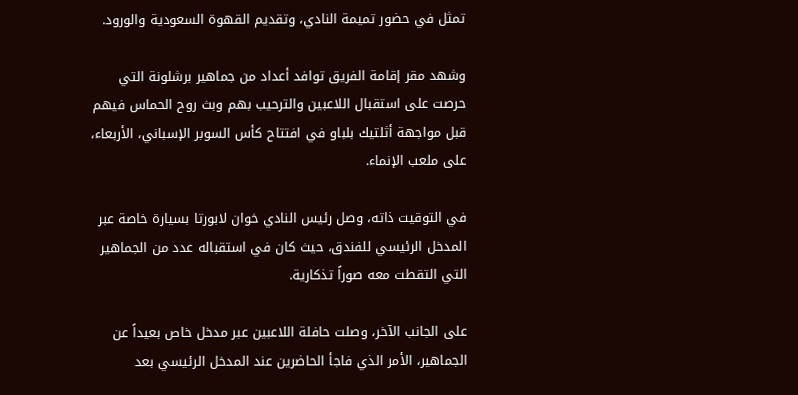تمثل في حضور تميمة النادي، وتقديم القهوة السعودية والورود.

وشهد مقر إقامة الفريق توافد أعداد من جماهير برشلونة التي حرصت على استقبال اللاعبين والترحيب بهم وبث روح الحماس فيهم قبل مواجهة أثلتيك بلباو في افتتاح كأس السوبر الإسباني، الأربعاء، على ملعب الإنماء.

في التوقيت ذاته، وصل رئيس النادي خوان لابورتا بسيارة خاصة عبر المدخل الرئيسي للفندق، حيث كان في استقباله عدد من الجماهير التي التقطت معه صوراً تذكارية.

على الجانب الآخر، وصلت حافلة اللاعبين عبر مدخل خاص بعيداً عن الجماهير، الأمر الذي فاجأ الحاضرين عند المدخل الرئيسي بعد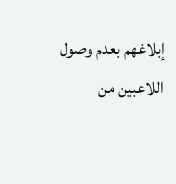إبلاغهم بعدم وصول اللاعبين من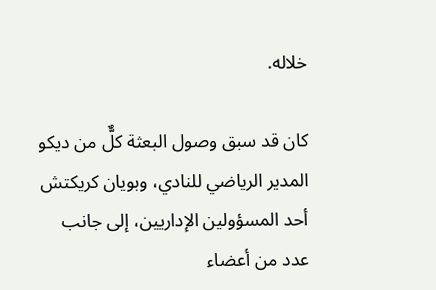خلاله.

كان قد سبق وصول البعثة كلٌّ من ديكو المدير الرياضي للنادي، وبويان كريكتش أحد المسؤولين الإداريين، إلى جانب عدد من أعضاء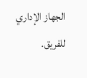الجهاز الإداري للفريق.